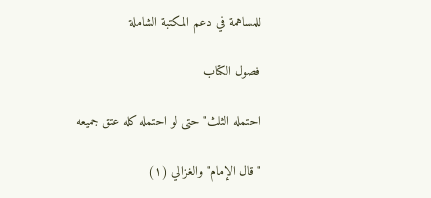للمساهمة في دعم المكتبة الشاملة

فصول الكتاب

احتمله الثلث" حتى لو احتمله كله عتق جميعه

"قال الإمام" والغزالي (١)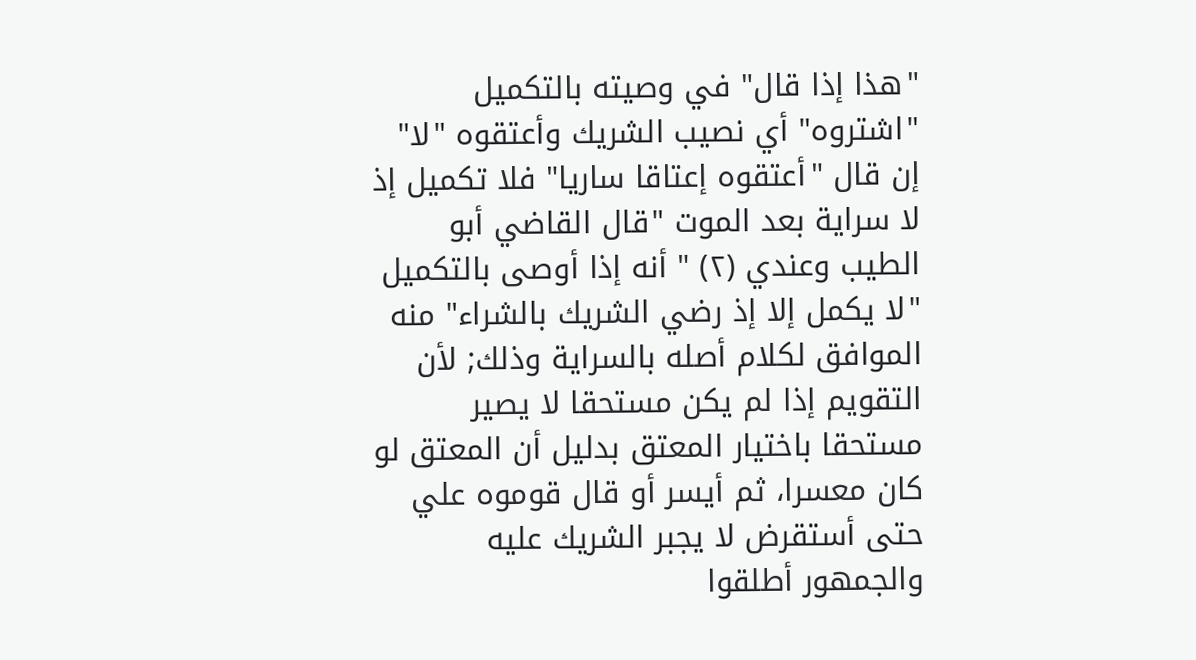"هذا إذا قال" في وصيته بالتكميل "اشتروه" أي نصيب الشريك وأعتقوه "لا" إن قال "أعتقوه إعتاقا ساريا" فلا تكميل إذ لا سراية بعد الموت "قال القاضي أبو الطيب وعندي (٢) " أنه إذا أوصى بالتكميل "لا يكمل إلا إذ رضي الشريك بالشراء" منه الموافق لكلام أصله بالسراية وذلك; لأن التقويم إذا لم يكن مستحقا لا يصير مستحقا باختيار المعتق بدليل أن المعتق لو كان معسرا، ثم أيسر أو قال قوموه علي حتى أستقرض لا يجبر الشريك عليه والجمهور أطلقوا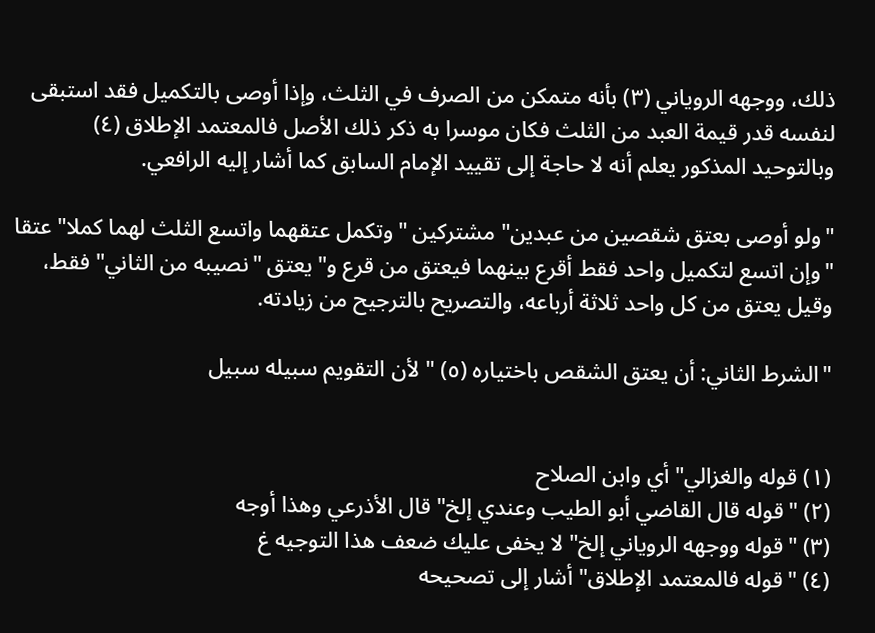ذلك، ووجهه الروياني (٣) بأنه متمكن من الصرف في الثلث، وإذا أوصى بالتكميل فقد استبقى لنفسه قدر قيمة العبد من الثلث فكان موسرا به ذكر ذلك الأصل فالمعتمد الإطلاق (٤) وبالتوحيد المذكور يعلم أنه لا حاجة إلى تقييد الإمام السابق كما أشار إليه الرافعي.

"ولو أوصى بعتق شقصين من عبدين" مشتركين "وتكمل عتقهما واتسع الثلث لهما كملا" عتقا "وإن اتسع لتكميل واحد فقط أقرع بينهما فيعتق من قرع و" يعتق "نصيبه من الثاني" فقط، وقيل يعتق من كل واحد ثلاثة أرباعه، والتصريح بالترجيح من زيادته.

"الشرط الثاني: أن يعتق الشقص باختياره (٥) " لأن التقويم سبيله سبيل


(١) قوله والغزالي" أي وابن الصلاح
(٢) "قوله قال القاضي أبو الطيب وعندي إلخ" قال الأذرعي وهذا أوجه
(٣) "قوله ووجهه الروياني إلخ" لا يخفى عليك ضعف هذا التوجيه غ
(٤) "قوله فالمعتمد الإطلاق" أشار إلى تصحيحه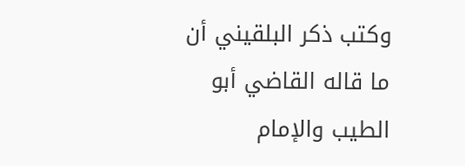وكتب ذكر البلقيني أن ما قاله القاضي أبو الطيب والإمام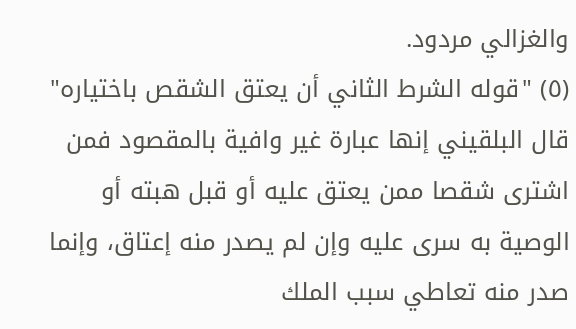والغزالي مردود.
(٥) "قوله الشرط الثاني أن يعتق الشقص باختياره" قال البلقيني إنها عبارة غير وافية بالمقصود فمن اشترى شقصا ممن يعتق عليه أو قبل هبته أو الوصية به سرى عليه وإن لم يصدر منه إعتاق، وإنما صدر منه تعاطي سبب الملك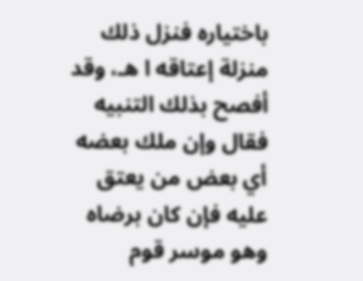باختياره فنزل ذلك منزلة إعتاقه ا هـ، وقد أفصح بذلك التنبيه فقال وإن ملك بعضه أي بعض من يعتق عليه فإن كان برضاه وهو موسر قوم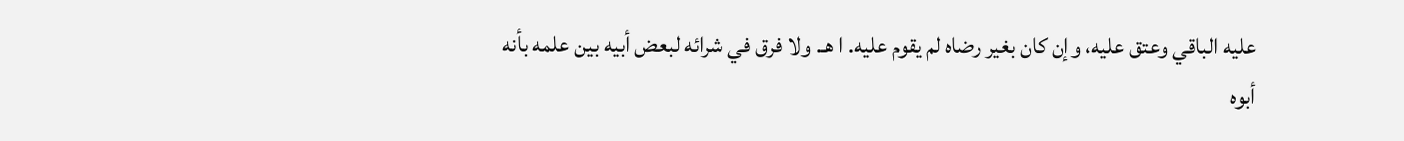عليه الباقي وعتق عليه، وإن كان بغير رضاه لم يقوم عليه. ا هـ. ولا فرق في شرائه لبعض أبيه بين علمه بأنه أبوه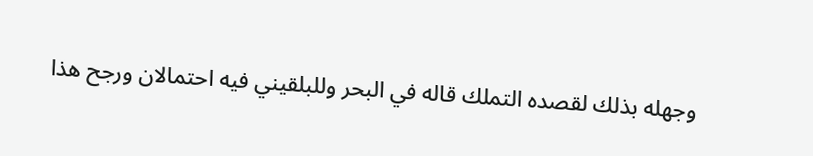وجهله بذلك لقصده التملك قاله في البحر وللبلقيني فيه احتمالان ورجح هذا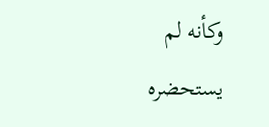وكأنه لم يستحضره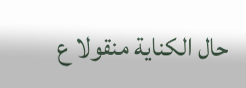حال الكناية منقولا ع